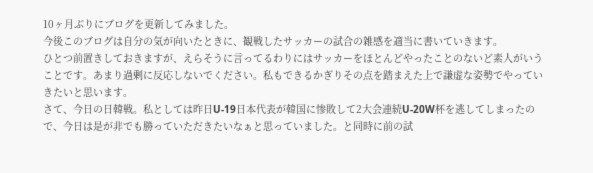10ヶ月ぶりにブログを更新してみました。
今後このブログは自分の気が向いたときに、観戦したサッカーの試合の雑感を適当に書いていきます。
ひとつ前置きしておきますが、えらそうに言ってるわりにはサッカーをほとんどやったことのないど素人がいうことです。あまり過剰に反応しないでください。私もできるかぎりその点を踏まえた上で謙虚な姿勢でやっていきたいと思います。
さて、今日の日韓戦。私としては昨日U-19日本代表が韓国に惨敗して2大会連続U-20W杯を逃してしまったので、今日は是が非でも勝っていただきたいなぁと思っていました。と同時に前の試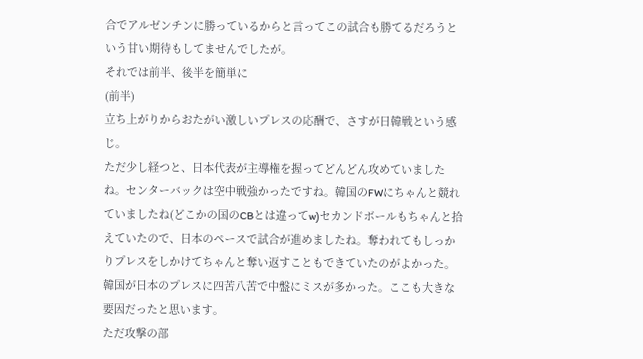合でアルゼンチンに勝っているからと言ってこの試合も勝てるだろうという甘い期待もしてませんでしたが。
それでは前半、後半を簡単に
(前半)
立ち上がりからおたがい激しいプレスの応酬で、さすが日韓戦という感じ。
ただ少し経つと、日本代表が主導権を握ってどんどん攻めていましたね。センターバックは空中戦強かったですね。韓国のFWにちゃんと競れていましたね(どこかの国のCBとは違ってw)セカンドボールもちゃんと拾えていたので、日本のペースで試合が進めましたね。奪われてもしっかりプレスをしかけてちゃんと奪い返すこともできていたのがよかった。韓国が日本のプレスに四苦八苦で中盤にミスが多かった。ここも大きな要因だったと思います。
ただ攻撃の部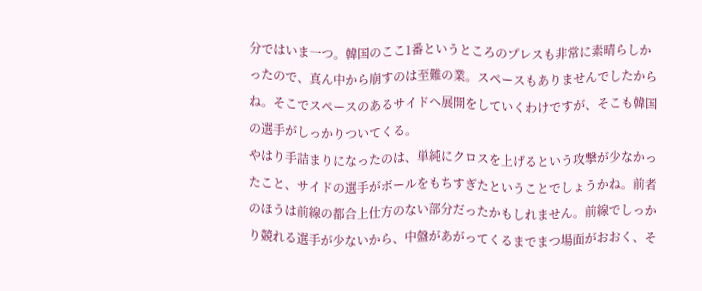分ではいま一つ。韓国のここ1番というところのプレスも非常に素晴らしかったので、真ん中から崩すのは至難の業。スペースもありませんでしたからね。そこでスペースのあるサイドへ展開をしていくわけですが、そこも韓国の選手がしっかりついてくる。
やはり手詰まりになったのは、単純にクロスを上げるという攻撃が少なかったこと、サイドの選手がボールをもちすぎたということでしょうかね。前者のほうは前線の都合上仕方のない部分だったかもしれません。前線でしっかり競れる選手が少ないから、中盤があがってくるまでまつ場面がおおく、そ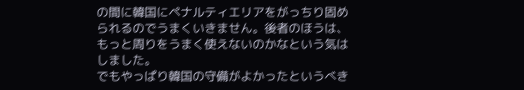の間に韓国にペナルティエリアをがっちり固められるのでうまくいきません。後者のほうは、もっと周りをうまく使えないのかなという気はしました。
でもやっぱり韓国の守備がよかったというべき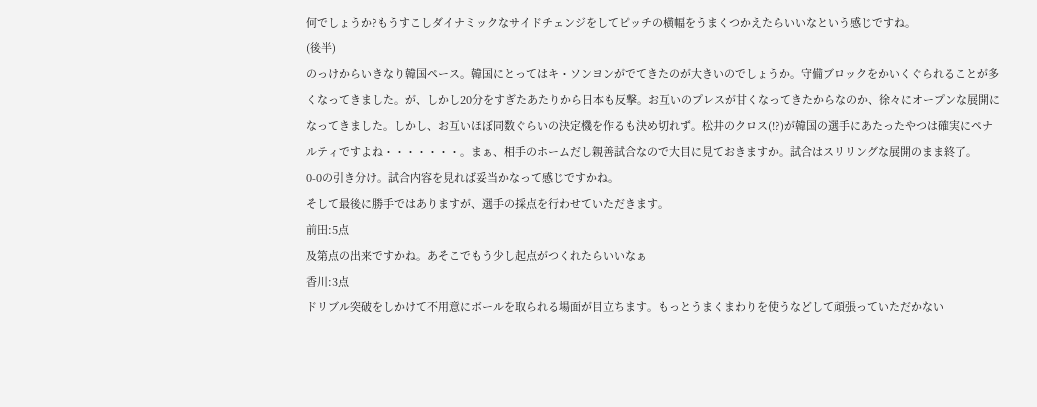何でしょうか?もうすこしダイナミックなサイドチェンジをしてピッチの横幅をうまくつかえたらいいなという感じですね。
(後半)
のっけからいきなり韓国ペース。韓国にとってはキ・ソンヨンがでてきたのが大きいのでしょうか。守備ブロックをかいくぐられることが多くなってきました。が、しかし20分をすぎたあたりから日本も反撃。お互いのプレスが甘くなってきたからなのか、徐々にオープンな展開になってきました。しかし、お互いほぼ同数ぐらいの決定機を作るも決め切れず。松井のクロス(!?)が韓国の選手にあたったやつは確実にペナルティですよね・・・・・・・。まぁ、相手のホームだし親善試合なので大目に見ておきますか。試合はスリリングな展開のまま終了。
0-0の引き分け。試合内容を見れば妥当かなって感じですかね。
そして最後に勝手ではありますが、選手の採点を行わせていただきます。
前田:5点
及第点の出来ですかね。あそこでもう少し起点がつくれたらいいなぁ
香川:3点
ドリブル突破をしかけて不用意にボールを取られる場面が目立ちます。もっとうまくまわりを使うなどして頑張っていただかない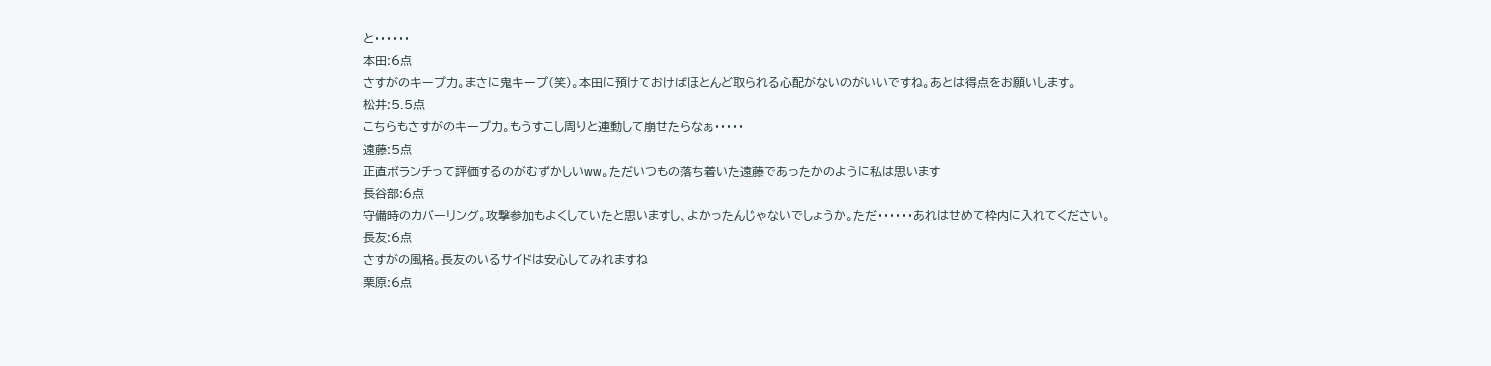と・・・・・・
本田:6点
さすがのキープ力。まさに鬼キープ(笑)。本田に預けておけばほとんど取られる心配がないのがいいですね。あとは得点をお願いします。
松井:5.5点
こちらもさすがのキープ力。もうすこし周りと連動して崩せたらなぁ・・・・・
遠藤:5点
正直ボランチって評価するのがむずかしいww。ただいつもの落ち着いた遠藤であったかのように私は思います
長谷部:6点
守備時のカバーリング。攻撃参加もよくしていたと思いますし、よかったんじゃないでしょうか。ただ・・・・・・あれはせめて枠内に入れてください。
長友:6点
さすがの風格。長友のいるサイドは安心してみれますね
栗原:6点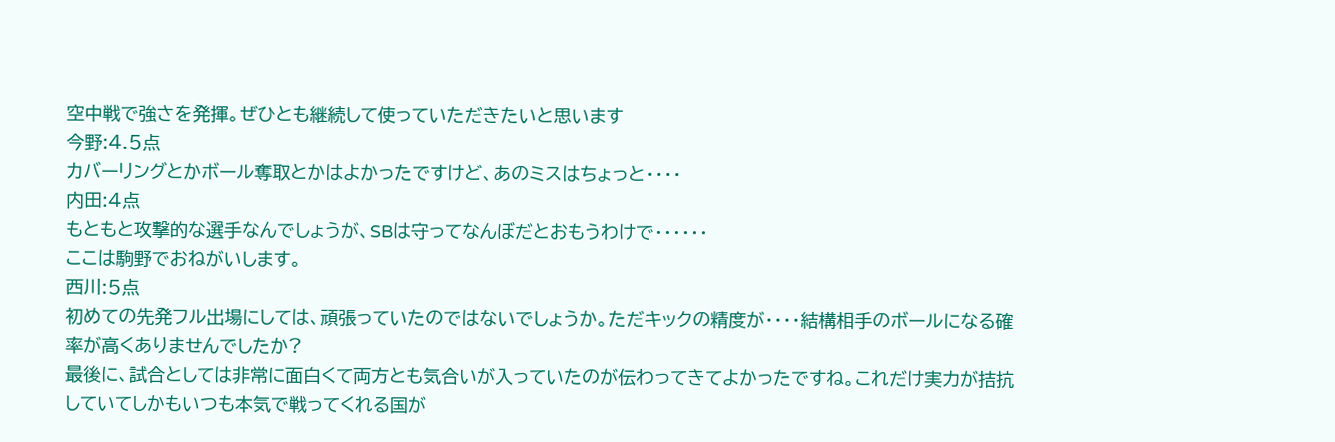空中戦で強さを発揮。ぜひとも継続して使っていただきたいと思います
今野:4.5点
カバーリングとかボール奪取とかはよかったですけど、あのミスはちょっと・・・・
内田:4点
もともと攻撃的な選手なんでしょうが、SBは守ってなんぼだとおもうわけで・・・・・・
ここは駒野でおねがいします。
西川:5点
初めての先発フル出場にしては、頑張っていたのではないでしょうか。ただキックの精度が・・・・結構相手のボールになる確率が高くありませんでしたか?
最後に、試合としては非常に面白くて両方とも気合いが入っていたのが伝わってきてよかったですね。これだけ実力が拮抗していてしかもいつも本気で戦ってくれる国が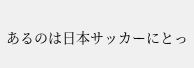あるのは日本サッカーにとっ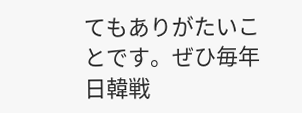てもありがたいことです。ぜひ毎年日韓戦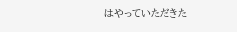はやっていただきた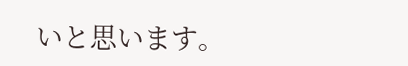いと思います。